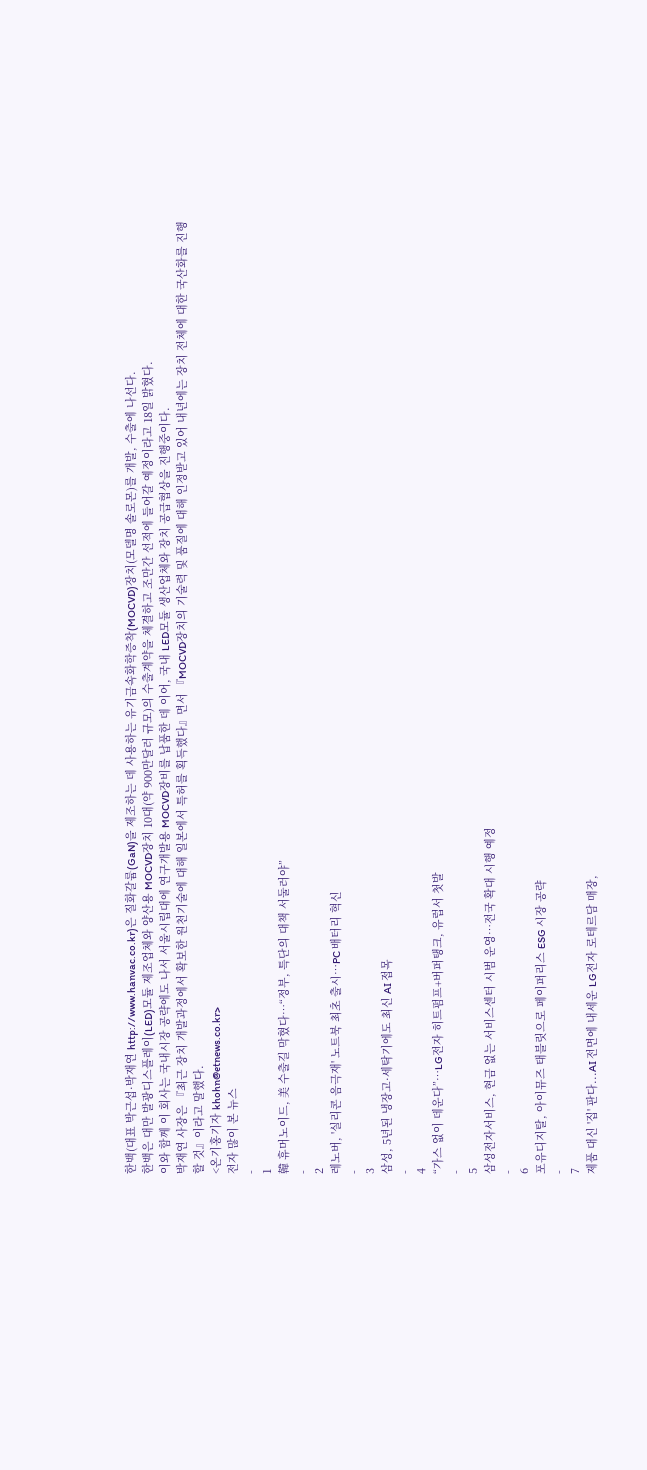한백(대표 박근섭·박재연 http://www.hanvac.co.kr)은 질화갈륨(GaN)을 제조하는 데 사용하는 유기금속화학증착(MOCVD)장치(모델명 솔로몬)를 개발, 수출에 나선다.
한백은 대만 발광디스플레이(LED)모듈 제조업체와 양산용 MOCVD장치 10대(약 900만달러 규모)의 수출계약을 체결하고 조만간 선적에 들어갈 예정이라고 18일 밝혔다.
이와 함께 이 회사는 국내시장 공략에도 나서 서울시립대에 연구개발용 MOCVD장비를 납품한 데 이어, 국내 LED모듈 생산업체와 장치 공급협상을 진행중이다.
박재연 사장은 『최근 장치 개발과정에서 확보한 원천기술에 대해 일본에서 특허를 획득했다』면서 『MOCVD장치의 기술력 및 품질에 대해 인정받고 있어 내년에는 장치 전체에 대한 국산화를 진행할 것』이라고 말했다.
<온기홍기자 khohn@etnews.co.kr>
전자 많이 본 뉴스
-
1
韓 휴머노이드, 美 수출길 막혔다…“정부, 특단의 대책 서둘러야”
-
2
레노버, '실리콘 음극재' 노트북 최초 출시…PC 배터리 혁신
-
3
삼성, 5년된 냉장고·세탁기에도 최신 AI 접목
-
4
“가스 없이 데운다”…LG전자 히트펌프+버퍼탱크, 유럽서 첫발
-
5
삼성전자서비스, 현금 없는 서비스센터 시범 운영…전국 확대 시행 예정
-
6
포유디지탈, 아이뮤즈 태블릿으로 페이퍼리스 ESG 시장 공략
-
7
제품 대신 '집' 판다...AI 전면에 내세운 LG전자 로테르담 매장,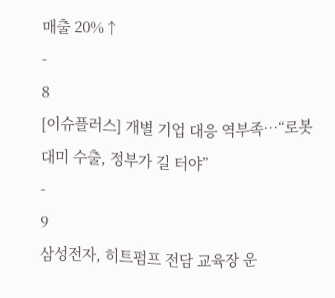매출 20%↑
-
8
[이슈플러스] 개별 기업 대응 역부족…“로봇 대미 수출, 정부가 길 터야”
-
9
삼성전자, 히트펌프 전담 교육장 운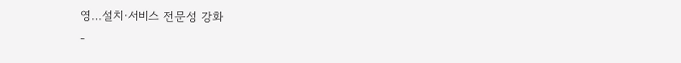영…설치·서비스 전문성 강화
-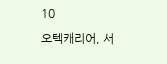10
오텍캐리어, 서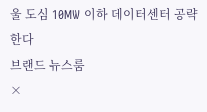울 도심 10MW 이하 데이터센터 공략한다
브랜드 뉴스룸
×